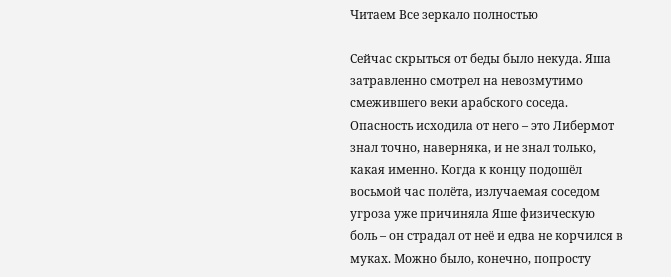Читаем Все зеркало полностью

Сейчас скрыться от беды было некуда. Яша затравленно смотрел на невозмутимо смежившего веки арабского соседа. Опасность исходила от него – это Либермот знал точно, наверняка, и не знал только, какая именно. Когда к концу подошёл восьмой час полёта, излучаемая соседом угроза уже причиняла Яше физическую боль – он страдал от неё и едва не корчился в муках. Можно было, конечно, попросту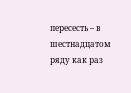пересесть – в шестнадцатом ряду как раз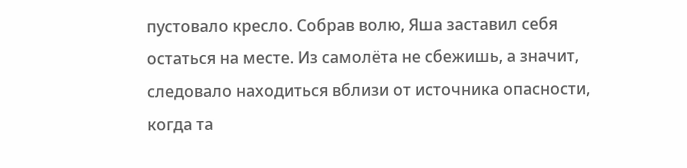пустовало кресло. Собрав волю, Яша заставил себя остаться на месте. Из самолёта не сбежишь, а значит, следовало находиться вблизи от источника опасности, когда та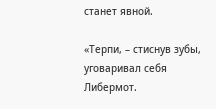станет явной.

«Терпи, – стиснув зубы, уговаривал себя Либермот.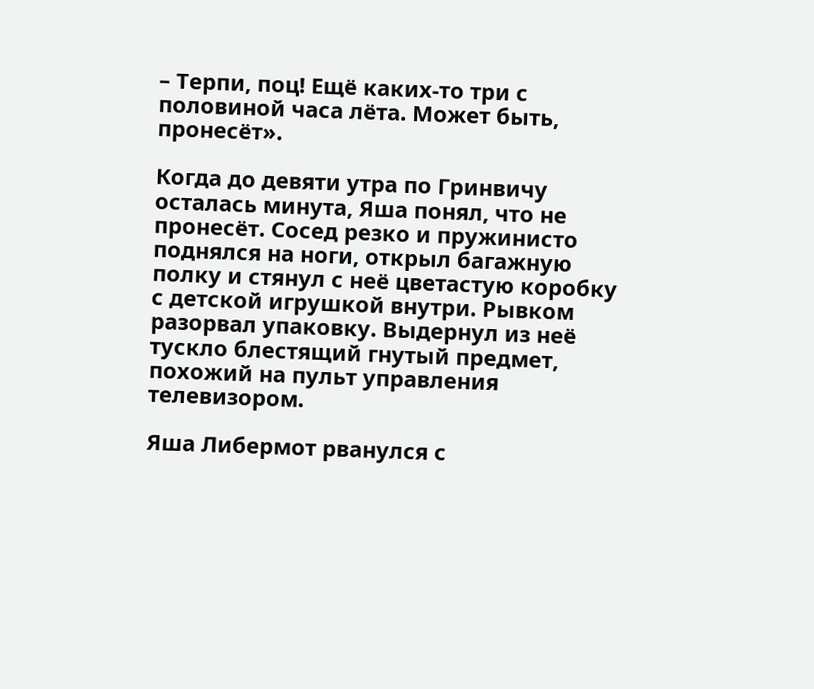– Терпи, поц! Ещё каких-то три с половиной часа лёта. Может быть, пронесёт».

Когда до девяти утра по Гринвичу осталась минута, Яша понял, что не пронесёт. Сосед резко и пружинисто поднялся на ноги, открыл багажную полку и стянул с неё цветастую коробку с детской игрушкой внутри. Рывком разорвал упаковку. Выдернул из неё тускло блестящий гнутый предмет, похожий на пульт управления телевизором.

Яша Либермот рванулся с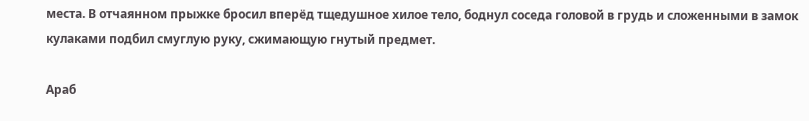места. В отчаянном прыжке бросил вперёд тщедушное хилое тело, боднул соседа головой в грудь и сложенными в замок кулаками подбил смуглую руку, сжимающую гнутый предмет.

Араб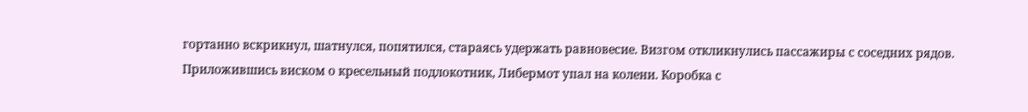гортанно вскрикнул, шатнулся, попятился, стараясь удержать равновесие. Визгом откликнулись пассажиры с соседних рядов. Приложившись виском о кресельный подлокотник, Либермот упал на колени. Коробка с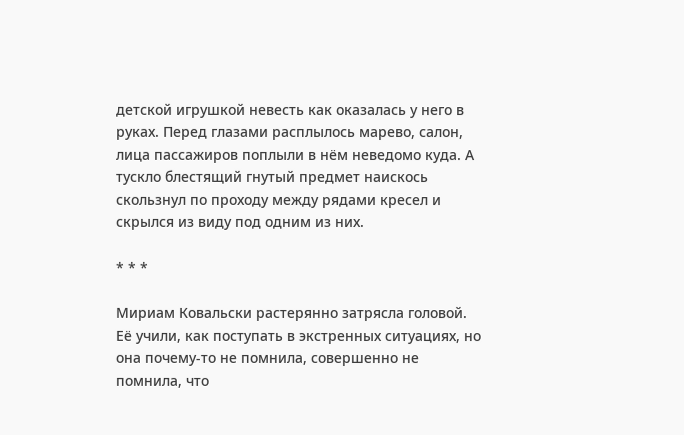детской игрушкой невесть как оказалась у него в руках. Перед глазами расплылось марево, салон, лица пассажиров поплыли в нём неведомо куда. А тускло блестящий гнутый предмет наискось скользнул по проходу между рядами кресел и скрылся из виду под одним из них.

* * *

Мириам Ковальски растерянно затрясла головой. Её учили, как поступать в экстренных ситуациях, но она почему-то не помнила, совершенно не помнила, что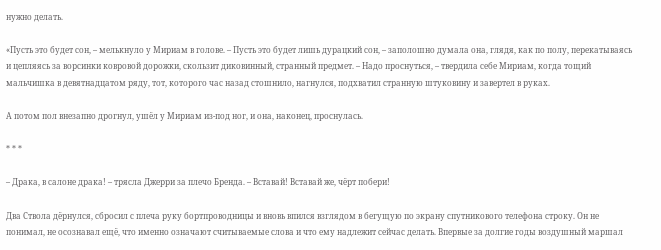нужно делать.

«Пусть это будет сон, – мелькнуло у Мириам в голове. – Пусть это будет лишь дурацкий сон, – заполошно думала она, глядя, как по полу, перекатываясь и цепляясь за ворсинки ковровой дорожки, скользит диковинный, странный предмет. – Надо проснуться, – твердила себе Мириам, когда тощий мальчишка в девятнадцатом ряду, тот, которого час назад стошнило, нагнулся, подхватил странную штуковину и завертел в руках.

А потом пол внезапно дрогнул, ушёл у Мириам из-под ног, и она, наконец, проснулась.

* * *

– Драка, в салоне драка! – трясла Джерри за плечо Бренда. – Вставай! Вставай же, чёрт побери!

Два Ствола дёрнулся, сбросил с плеча руку бортпроводницы и вновь впился взглядом в бегущую по экрану спутникового телефона строку. Он не понимал, не осознавал ещё, что именно означают считываемые слова и что ему надлежит сейчас делать. Впервые за долгие годы воздушный маршал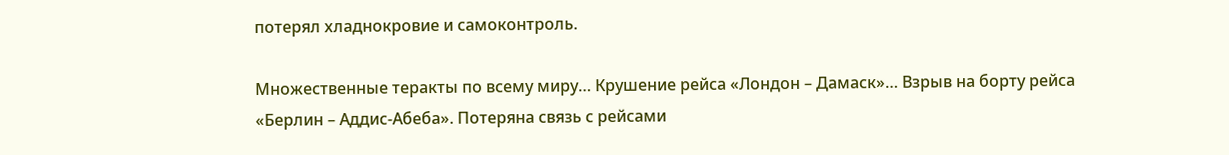потерял хладнокровие и самоконтроль.

Множественные теракты по всему миру… Крушение рейса «Лондон – Дамаск»… Взрыв на борту рейса «Берлин – Аддис-Абеба». Потеряна связь с рейсами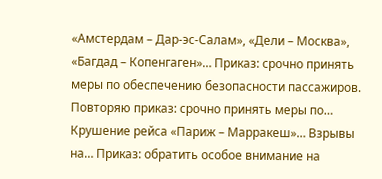«Амстердам – Дар-эс-Салам», «Дели – Москва», «Багдад – Копенгаген»… Приказ: срочно принять меры по обеспечению безопасности пассажиров. Повторяю приказ: срочно принять меры по… Крушение рейса «Париж – Марракеш»… Взрывы на… Приказ: обратить особое внимание на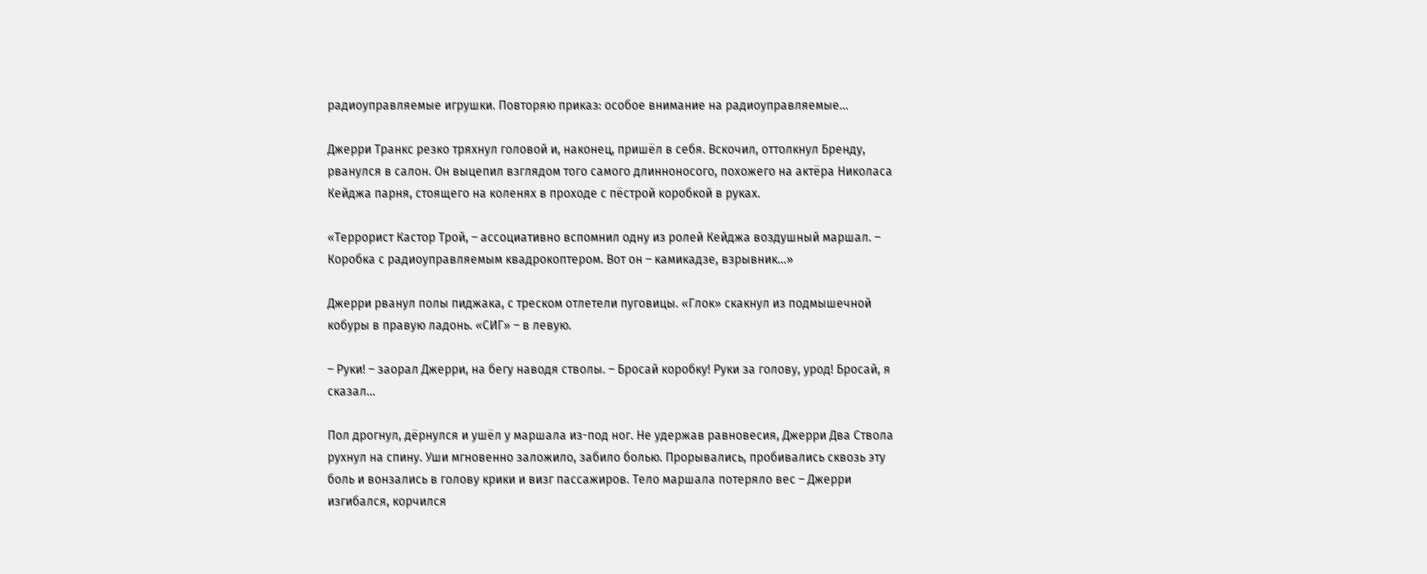радиоуправляемые игрушки. Повторяю приказ: особое внимание на радиоуправляемые…

Джерри Транкс резко тряхнул головой и, наконец, пришёл в себя. Вскочил, оттолкнул Бренду, рванулся в салон. Он выцепил взглядом того самого длинноносого, похожего на актёра Николаса Кейджа парня, стоящего на коленях в проходе с пёстрой коробкой в руках.

«Террорист Кастор Трой, – ассоциативно вспомнил одну из ролей Кейджа воздушный маршал. – Коробка с радиоуправляемым квадрокоптером. Вот он – камикадзе, взрывник…»

Джерри рванул полы пиджака, с треском отлетели пуговицы. «Глок» скакнул из подмышечной кобуры в правую ладонь. «СИГ» – в левую.

– Руки! – заорал Джерри, на бегу наводя стволы. – Бросай коробку! Руки за голову, урод! Бросай, я сказал…

Пол дрогнул, дёрнулся и ушёл у маршала из-под ног. Не удержав равновесия, Джерри Два Ствола рухнул на спину. Уши мгновенно заложило, забило болью. Прорывались, пробивались сквозь эту боль и вонзались в голову крики и визг пассажиров. Тело маршала потеряло вес – Джерри изгибался, корчился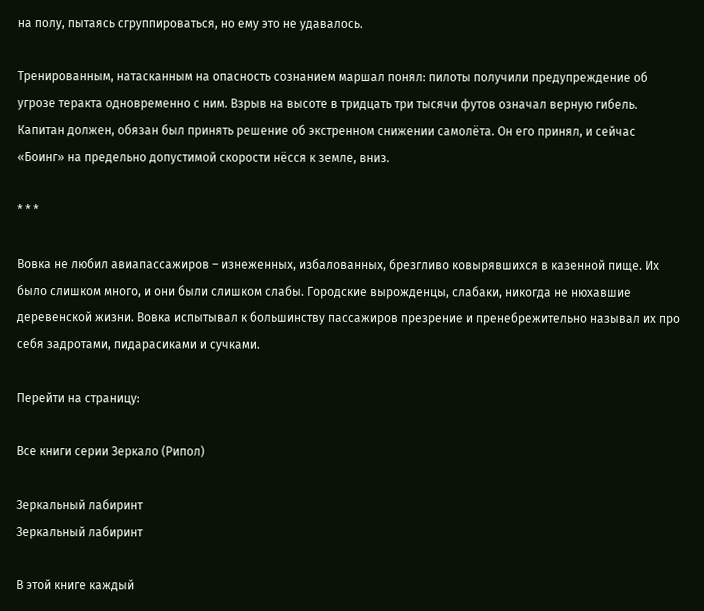на полу, пытаясь сгруппироваться, но ему это не удавалось.

Тренированным, натасканным на опасность сознанием маршал понял: пилоты получили предупреждение об угрозе теракта одновременно с ним. Взрыв на высоте в тридцать три тысячи футов означал верную гибель. Капитан должен, обязан был принять решение об экстренном снижении самолёта. Он его принял, и сейчас «Боинг» на предельно допустимой скорости нёсся к земле, вниз.

* * *

Вовка не любил авиапассажиров – изнеженных, избалованных, брезгливо ковырявшихся в казенной пище. Их было слишком много, и они были слишком слабы. Городские вырожденцы, слабаки, никогда не нюхавшие деревенской жизни. Вовка испытывал к большинству пассажиров презрение и пренебрежительно называл их про себя задротами, пидарасиками и сучками.

Перейти на страницу:

Все книги серии Зеркало (Рипол)

Зеркальный лабиринт
Зеркальный лабиринт

В этой книге каждый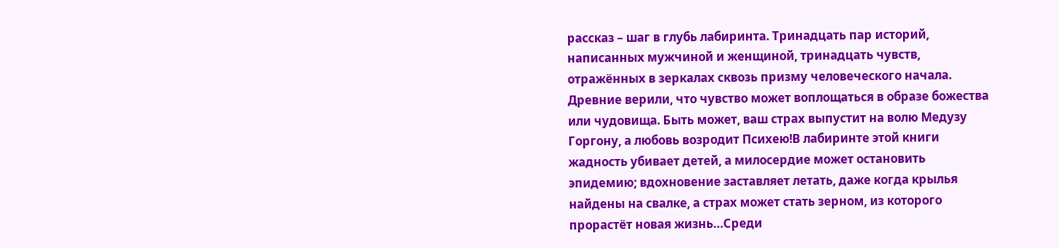рассказ – шаг в глубь лабиринта. Тринадцать пар историй, написанных мужчиной и женщиной, тринадцать чувств, отражённых в зеркалах сквозь призму человеческого начала. Древние верили, что чувство может воплощаться в образе божества или чудовища. Быть может, ваш страх выпустит на волю Медузу Горгону, а любовь возродит Психею!В лабиринте этой книги жадность убивает детей, а милосердие может остановить эпидемию; вдохновение заставляет летать, даже когда крылья найдены на свалке, а страх может стать зерном, из которого прорастёт новая жизнь…Среди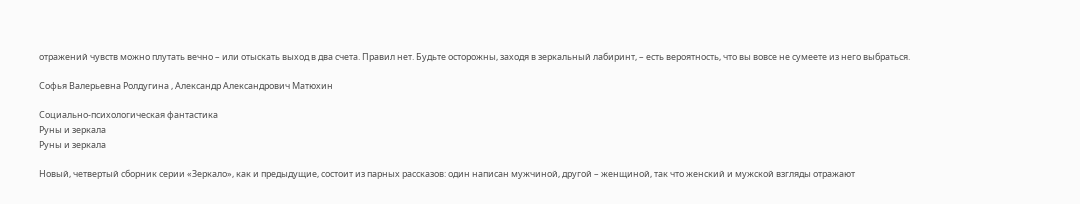отражений чувств можно плутать вечно – или отыскать выход в два счета. Правил нет. Будьте осторожны, заходя в зеркальный лабиринт, – есть вероятность, что вы вовсе не сумеете из него выбраться.

Софья Валерьевна Ролдугина , Александр Александрович Матюхин

Социально-психологическая фантастика
Руны и зеркала
Руны и зеркала

Новый, четвертый сборник серии «Зеркало», как и предыдущие, состоит из парных рассказов: один написан мужчиной, другой – женщиной, так что женский и мужской взгляды отражают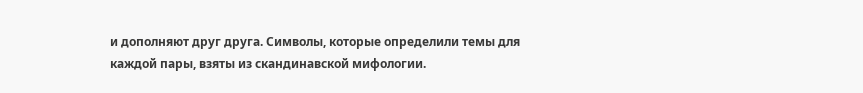и дополняют друг друга. Символы, которые определили темы для каждой пары, взяты из скандинавской мифологии.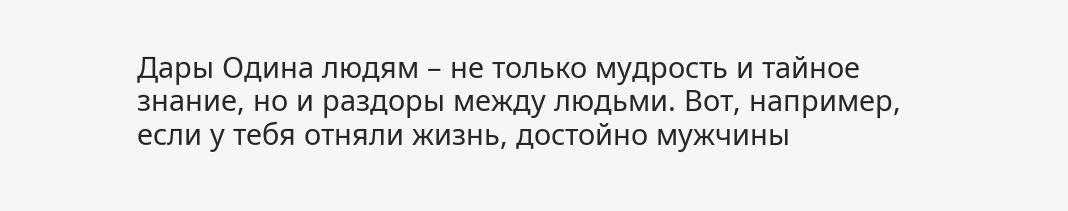Дары Одина людям – не только мудрость и тайное знание, но и раздоры между людьми. Вот, например, если у тебя отняли жизнь, достойно мужчины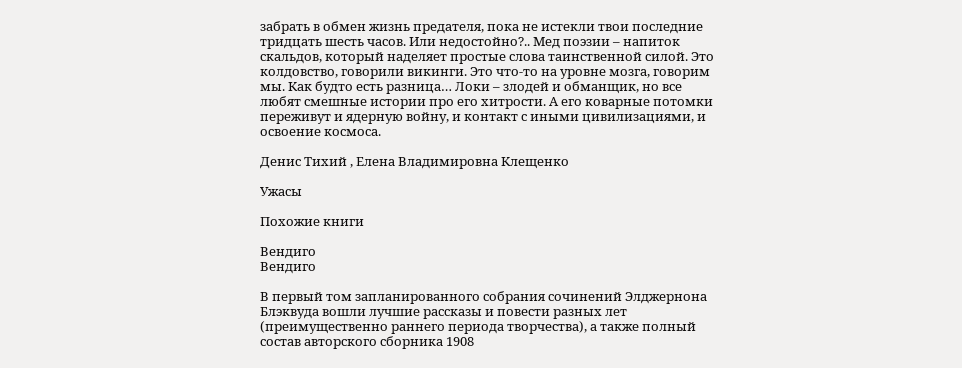забрать в обмен жизнь предателя, пока не истекли твои последние тридцать шесть часов. Или недостойно?.. Мед поэзии – напиток скальдов, который наделяет простые слова таинственной силой. Это колдовство, говорили викинги. Это что-то на уровне мозга, говорим мы. Как будто есть разница… Локи – злодей и обманщик, но все любят смешные истории про его хитрости. А его коварные потомки переживут и ядерную войну, и контакт с иными цивилизациями, и освоение космоса.

Денис Тихий , Елена Владимировна Клещенко

Ужасы

Похожие книги

Вендиго
Вендиго

В первый том запланированного собрания сочинений Элджернона Блэквуда вошли лучшие рассказы и повести разных лет (преимущественно раннего периода творчества), а также полный состав авторского сборника 1908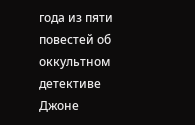года из пяти повестей об оккультном детективе Джоне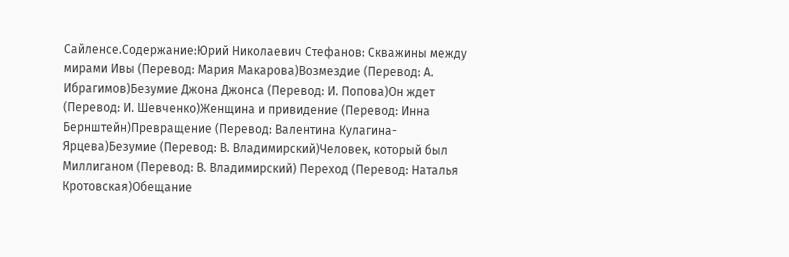Сайленсе.Содержание:Юрий Николаевич Стефанов: Скважины между мирами Ивы (Перевод: Мария Макарова)Возмездие (Перевод: А. Ибрагимов)Безумие Джона Джонса (Перевод: И. Попова)Он ждет (Перевод: И. Шевченко)Женщина и привидение (Перевод: Инна Бернштейн)Превращение (Перевод: Валентина Кулагина-Ярцева)Безумие (Перевод: В. Владимирский)Человек, который был Миллиганом (Перевод: В. Владимирский) Переход (Перевод: Наталья Кротовская)Обещание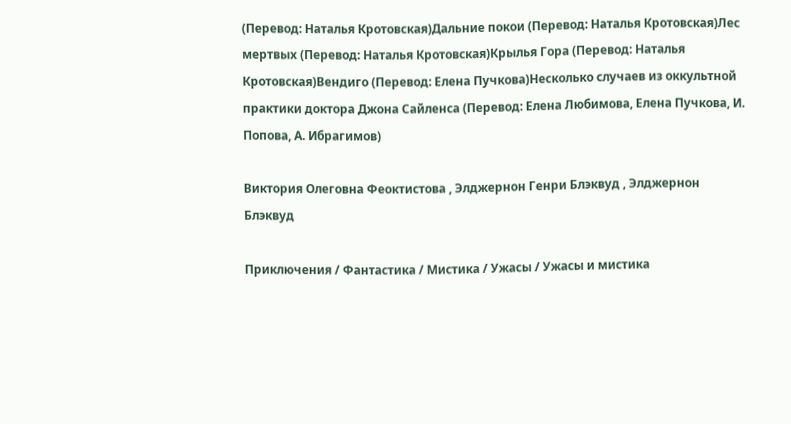(Перевод: Наталья Кротовская)Дальние покои (Перевод: Наталья Кротовская)Лес мертвых (Перевод: Наталья Кротовская)Крылья Гора (Перевод: Наталья Кротовская)Вендиго (Перевод: Елена Пучкова)Несколько случаев из оккультной практики доктора Джона Сайленса (Перевод: Елена Любимова, Елена Пучкова, И. Попова, А. Ибрагимов)

Виктория Олеговна Феоктистова , Элджернон Генри Блэквуд , Элджернон Блэквуд

Приключения / Фантастика / Мистика / Ужасы / Ужасы и мистика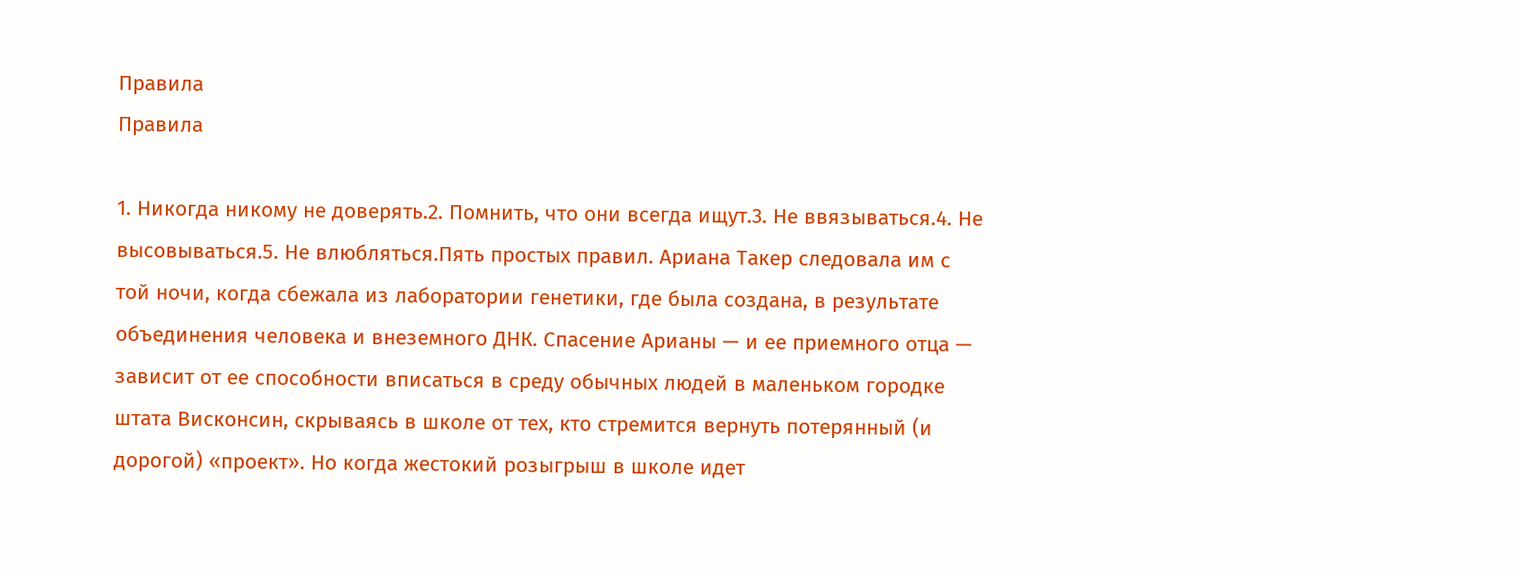Правила
Правила

1. Никогда никому не доверять.2. Помнить, что они всегда ищут.3. Не ввязываться.4. Не высовываться.5. Не влюбляться.Пять простых правил. Ариана Такер следовала им с той ночи, когда сбежала из лаборатории генетики, где была создана, в результате объединения человека и внеземного ДНК. Спасение Арианы — и ее приемного отца — зависит от ее способности вписаться в среду обычных людей в маленьком городке штата Висконсин, скрываясь в школе от тех, кто стремится вернуть потерянный (и дорогой) «проект». Но когда жестокий розыгрыш в школе идет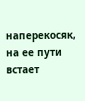наперекосяк, на ее пути встает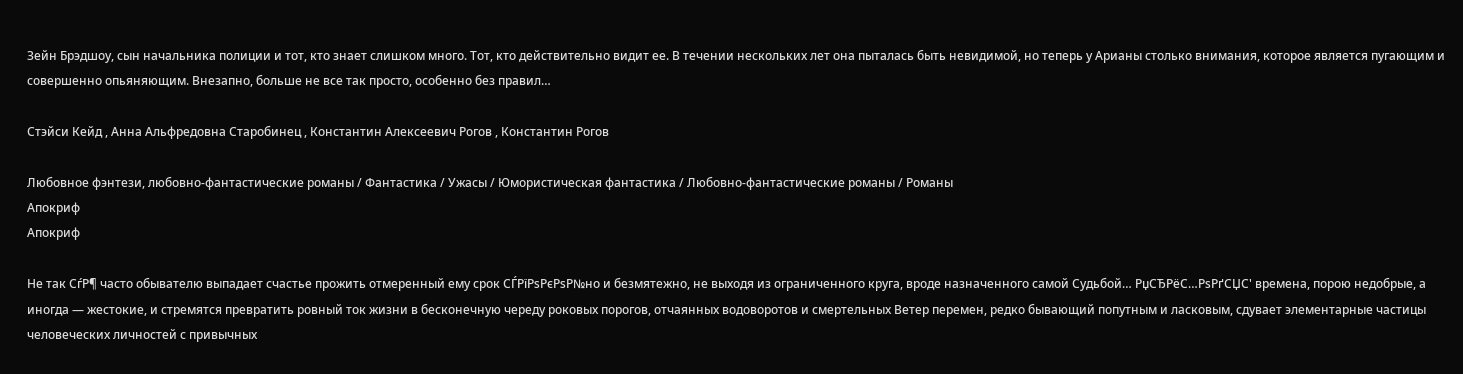Зейн Брэдшоу, сын начальника полиции и тот, кто знает слишком много. Тот, кто действительно видит ее. В течении нескольких лет она пыталась быть невидимой, но теперь у Арианы столько внимания, которое является пугающим и совершенно опьяняющим. Внезапно, больше не все так просто, особенно без правил…

Стэйси Кейд , Анна Альфредовна Старобинец , Константин Алексеевич Рогов , Константин Рогов

Любовное фэнтези, любовно-фантастические романы / Фантастика / Ужасы / Юмористическая фантастика / Любовно-фантастические романы / Романы
Апокриф
Апокриф

Не так СѓР¶ часто обывателю выпадает счастье прожить отмеренный ему срок СЃРїРѕРєРѕР№но и безмятежно, не выходя из ограниченного круга, вроде назначенного самой Судьбой… РџСЂРёС…РѕРґСЏС' времена, порою недобрые, а иногда — жестокие, и стремятся превратить ровный ток жизни в бесконечную череду роковых порогов, отчаянных водоворотов и смертельных Ветер перемен, редко бывающий попутным и ласковым, сдувает элементарные частицы человеческих личностей с привычных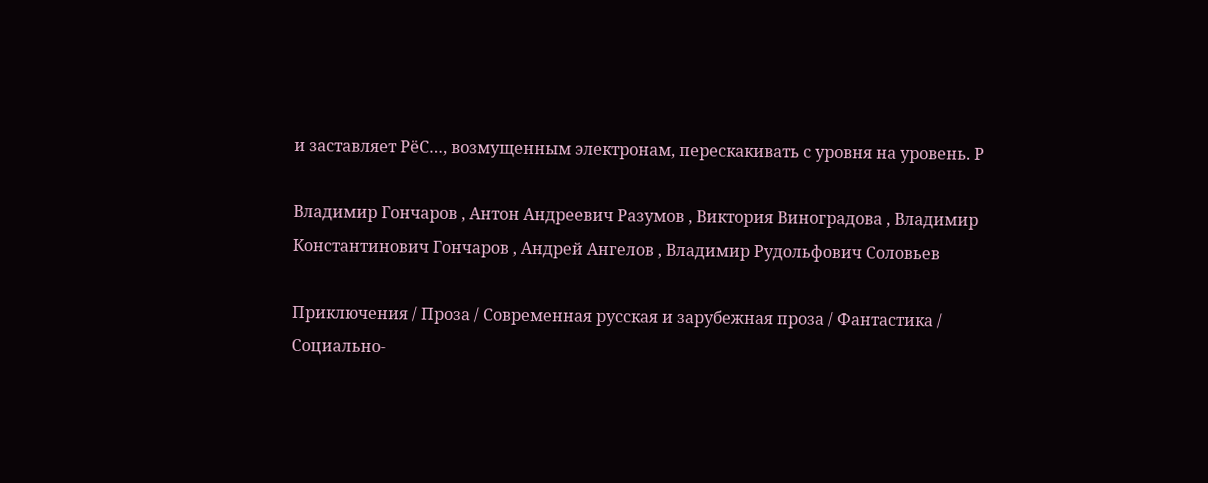и заставляет РёС…, возмущенным электронам, перескакивать с уровня на уровень. Р

Владимир Гончаров , Антон Андреевич Разумов , Виктория Виноградова , Владимир Константинович Гончаров , Андрей Ангелов , Владимир Рудольфович Соловьев

Приключения / Проза / Современная русская и зарубежная проза / Фантастика / Социально-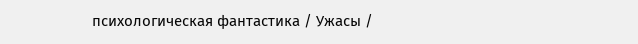психологическая фантастика / Ужасы /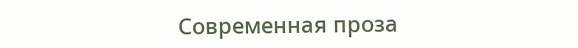Современная проза